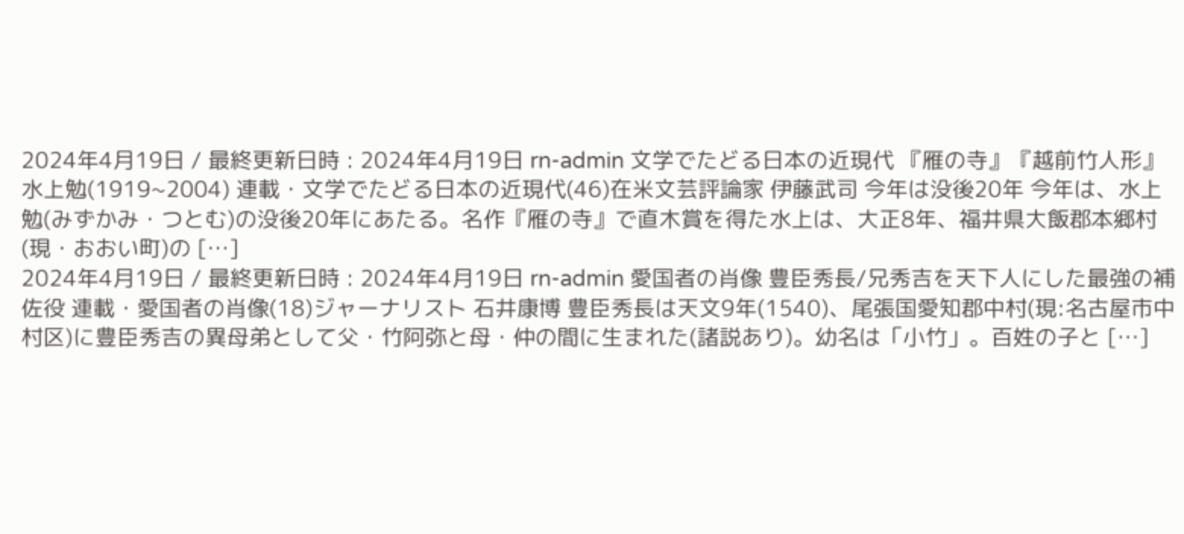2024年4月19日 / 最終更新日時 : 2024年4月19日 rn-admin 文学でたどる日本の近現代 『雁の寺』『越前竹人形』水上勉(1919~2004) 連載・文学でたどる日本の近現代(46)在米文芸評論家 伊藤武司 今年は没後20年 今年は、水上勉(みずかみ・つとむ)の没後20年にあたる。名作『雁の寺』で直木賞を得た水上は、大正8年、福井県大飯郡本郷村(現・おおい町)の […]
2024年4月19日 / 最終更新日時 : 2024年4月19日 rn-admin 愛国者の肖像 豊臣秀長/兄秀吉を天下人にした最強の補佐役 連載・愛国者の肖像(18)ジャーナリスト 石井康博 豊臣秀長は天文9年(1540)、尾張国愛知郡中村(現:名古屋市中村区)に豊臣秀吉の異母弟として父・竹阿弥と母・仲の間に生まれた(諸説あり)。幼名は「小竹」。百姓の子と […]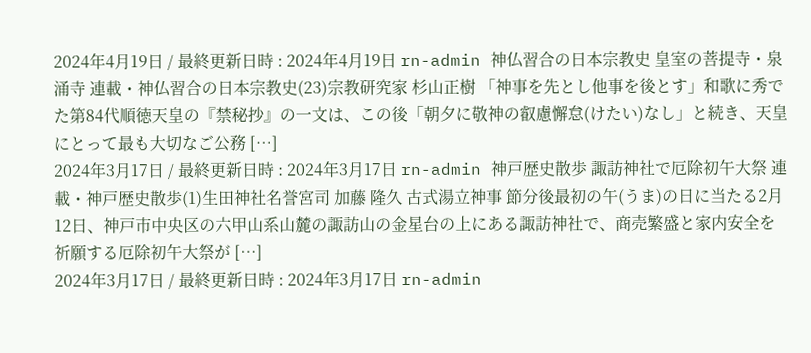2024年4月19日 / 最終更新日時 : 2024年4月19日 rn-admin 神仏習合の日本宗教史 皇室の菩提寺・泉涌寺 連載・神仏習合の日本宗教史(23)宗教研究家 杉山正樹 「神事を先とし他事を後とす」和歌に秀でた第84代順徳天皇の『禁秘抄』の一文は、この後「朝夕に敬神の叡慮懈怠(けたい)なし」と続き、天皇にとって最も大切なご公務 […]
2024年3月17日 / 最終更新日時 : 2024年3月17日 rn-admin 神戸歴史散歩 諏訪神社で厄除初午大祭 連載・神戸歴史散歩(1)生田神社名誉宮司 加藤 隆久 古式湯立神事 節分後最初の午(うま)の日に当たる2月12日、神戸市中央区の六甲山系山麓の諏訪山の金星台の上にある諏訪神社で、商売繁盛と家内安全を祈願する厄除初午大祭が […]
2024年3月17日 / 最終更新日時 : 2024年3月17日 rn-admin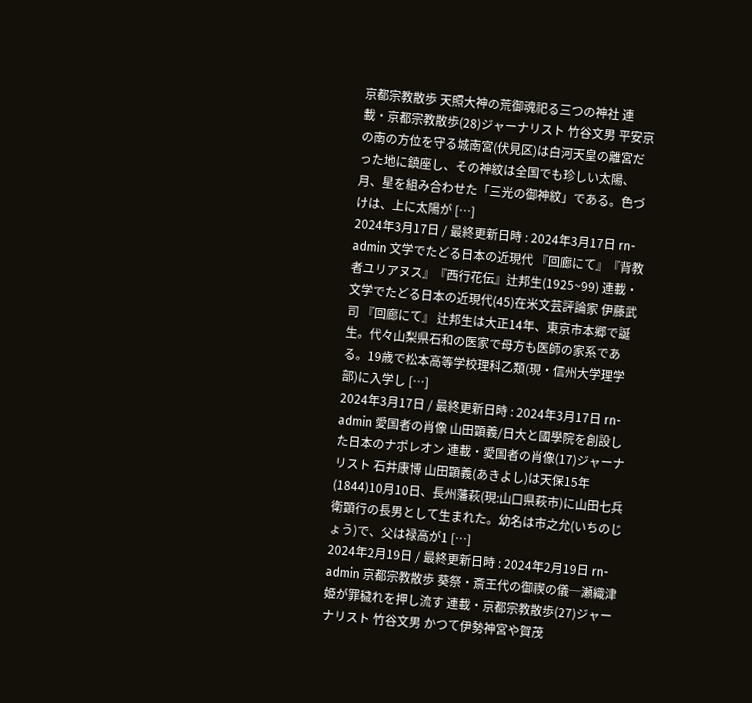京都宗教散歩 天照大神の荒御魂祀る三つの神社 連載・京都宗教散歩(28)ジャーナリスト 竹谷文男 平安京の南の方位を守る城南宮(伏見区)は白河天皇の離宮だった地に鎮座し、その神紋は全国でも珍しい太陽、月、星を組み合わせた「三光の御神紋」である。色づけは、上に太陽が […]
2024年3月17日 / 最終更新日時 : 2024年3月17日 rn-admin 文学でたどる日本の近現代 『回廊にて』『背教者ユリアヌス』『西行花伝』辻邦生(1925~99) 連載・文学でたどる日本の近現代(45)在米文芸評論家 伊藤武司 『回廊にて』 辻邦生は大正14年、東京市本郷で誕生。代々山梨県石和の医家で母方も医師の家系である。19歳で松本高等学校理科乙類(現・信州大学理学部)に入学し […]
2024年3月17日 / 最終更新日時 : 2024年3月17日 rn-admin 愛国者の肖像 山田顕義/日大と國學院を創設した日本のナポレオン 連載・愛国者の肖像(17)ジャーナリスト 石井康博 山田顕義(あきよし)は天保15年(1844)10月10日、長州藩萩(現:山口県萩市)に山田七兵衛顕行の長男として生まれた。幼名は市之允(いちのじょう)で、父は禄高が1 […]
2024年2月19日 / 最終更新日時 : 2024年2月19日 rn-admin 京都宗教散歩 葵祭・斎王代の御禊の儀─瀬織津姫が罪穢れを押し流す 連載・京都宗教散歩(27)ジャーナリスト 竹谷文男 かつて伊勢神宮や賀茂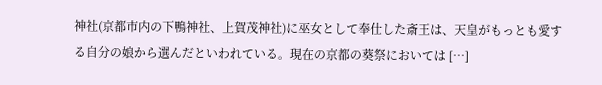神社(京都市内の下鴨神社、上賀茂神社)に巫女として奉仕した斎王は、天皇がもっとも愛する自分の娘から選んだといわれている。現在の京都の葵祭においては […]